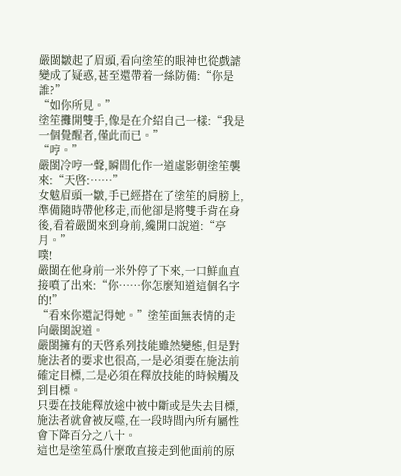嚴閩皺起了眉頭,看向塗笙的眼神也從戲謔變成了疑惑,甚至還帶着一絲防備:“你是誰?”
“如你所見。”
塗笙攤開雙手,像是在介紹自己一樣:“我是一個覺醒者,僅此而已。”
“哼。”
嚴閩冷哼一聲,瞬間化作一道虛影朝塗笙襲來:“天啓:……”
女魃眉頭一皺,手已經搭在了塗笙的肩膀上,準備隨時帶他移走,而他卻是將雙手背在身後,看着嚴閩來到身前,纔開口說道:“亭月。”
噗!
嚴閩在他身前一米外停了下來,一口鮮血直接噴了出來:“你……你怎麼知道這個名字的!”
“看來你還記得她。”塗笙面無表情的走向嚴閩說道。
嚴閩擁有的天啓系列技能雖然變態,但是對施法者的要求也很高,一是必須要在施法前確定目標,二是必須在釋放技能的時候觸及到目標。
只要在技能釋放途中被中斷或是失去目標,施法者就會被反噬,在一段時間內所有屬性會下降百分之八十。
這也是塗笙爲什麼敢直接走到他面前的原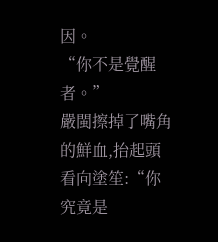因。
“你不是覺醒者。”
嚴閩擦掉了嘴角的鮮血,抬起頭看向塗笙:“你究竟是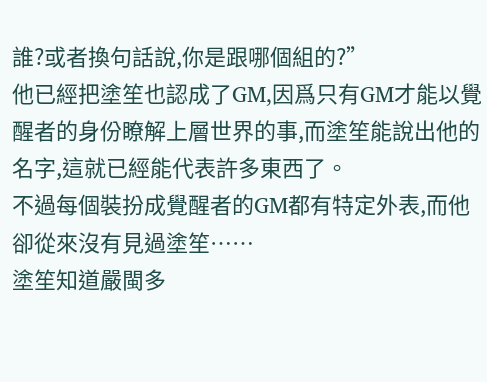誰?或者換句話說,你是跟哪個組的?”
他已經把塗笙也認成了GM,因爲只有GM才能以覺醒者的身份瞭解上層世界的事,而塗笙能說出他的名字,這就已經能代表許多東西了。
不過每個裝扮成覺醒者的GM都有特定外表,而他卻從來沒有見過塗笙……
塗笙知道嚴閩多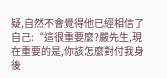疑,自然不會覺得他已經相信了自己:“這很重要麼?嚴先生,現在重要的是,你該怎麼對付我身後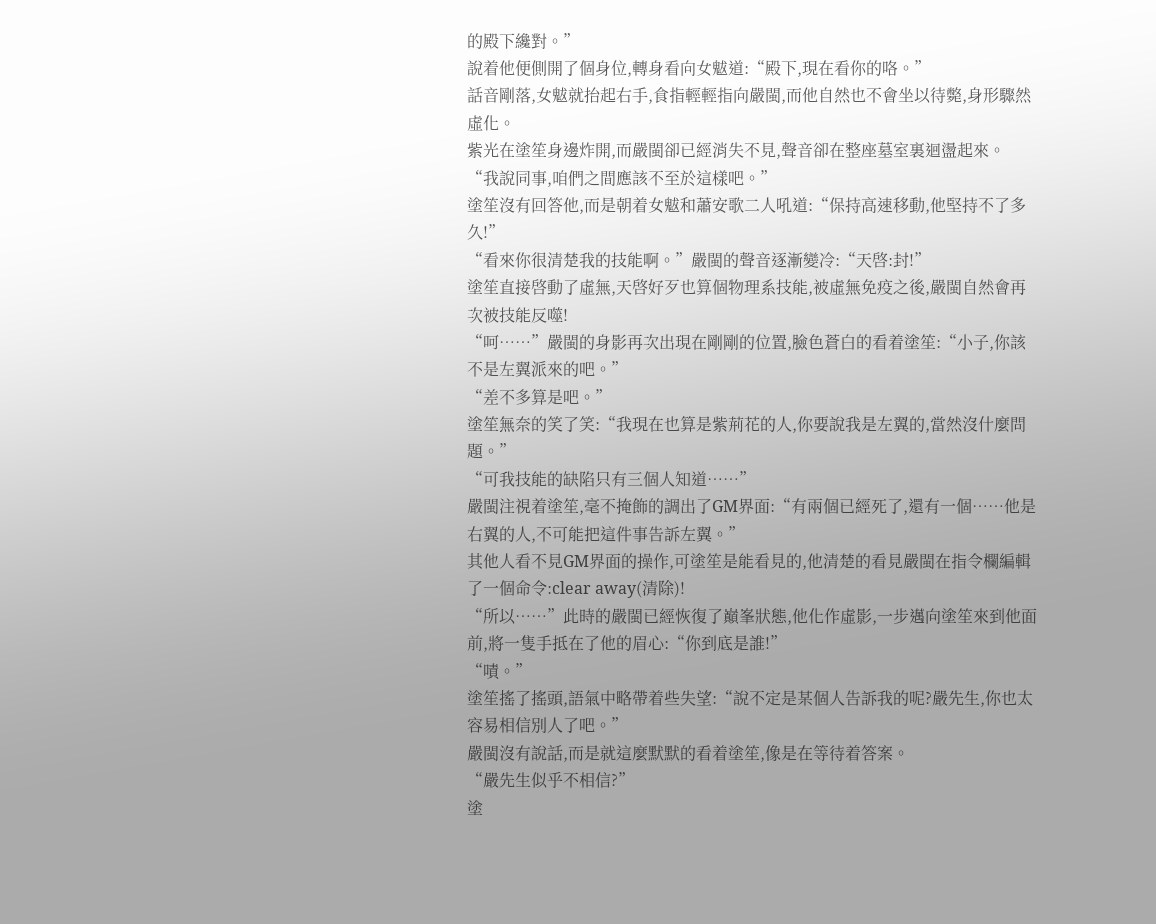的殿下纔對。”
說着他便側開了個身位,轉身看向女魃道:“殿下,現在看你的咯。”
話音剛落,女魃就抬起右手,食指輕輕指向嚴閩,而他自然也不會坐以待斃,身形驟然虛化。
紫光在塗笙身邊炸開,而嚴閩卻已經消失不見,聲音卻在整座墓室裏迴盪起來。
“我說同事,咱們之間應該不至於這樣吧。”
塗笙沒有回答他,而是朝着女魃和蕭安歌二人吼道:“保持高速移動,他堅持不了多久!”
“看來你很清楚我的技能啊。”嚴閩的聲音逐漸變冷:“天啓:封!”
塗笙直接啓動了虛無,天啓好歹也算個物理系技能,被虛無免疫之後,嚴閩自然會再次被技能反噬!
“呵……”嚴閩的身影再次出現在剛剛的位置,臉色蒼白的看着塗笙:“小子,你該不是左翼派來的吧。”
“差不多算是吧。”
塗笙無奈的笑了笑:“我現在也算是紫荊花的人,你要說我是左翼的,當然沒什麼問題。”
“可我技能的缺陷只有三個人知道……”
嚴閩注視着塗笙,毫不掩飾的調出了GM界面:“有兩個已經死了,還有一個……他是右翼的人,不可能把這件事告訴左翼。”
其他人看不見GM界面的操作,可塗笙是能看見的,他清楚的看見嚴閩在指令欄編輯了一個命令:clear away(清除)!
“所以……”此時的嚴閩已經恢復了巔峯狀態,他化作虛影,一步邁向塗笙來到他面前,將一隻手抵在了他的眉心:“你到底是誰!”
“嘖。”
塗笙搖了搖頭,語氣中略帶着些失望:“說不定是某個人告訴我的呢?嚴先生,你也太容易相信別人了吧。”
嚴閩沒有說話,而是就這麼默默的看着塗笙,像是在等待着答案。
“嚴先生似乎不相信?”
塗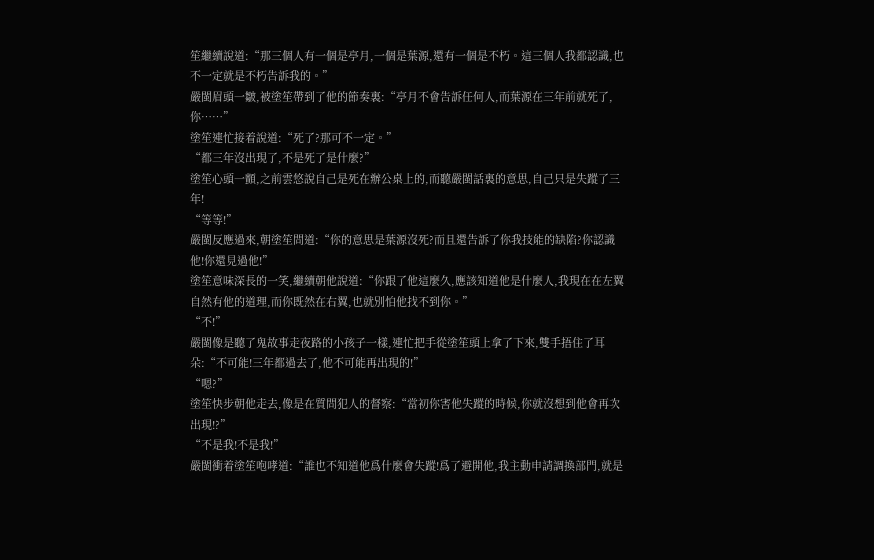笙繼續說道:“那三個人有一個是亭月,一個是葉源,還有一個是不朽。這三個人我都認識,也不一定就是不朽告訴我的。”
嚴閩眉頭一皺,被塗笙帶到了他的節奏裏:“亭月不會告訴任何人,而葉源在三年前就死了,你……”
塗笙連忙接着說道:“死了?那可不一定。”
“都三年沒出現了,不是死了是什麼?”
塗笙心頭一顫,之前雲悠說自己是死在辦公桌上的,而聽嚴閩話裏的意思,自己只是失蹤了三年!
“等等!”
嚴閩反應過來,朝塗笙問道:“你的意思是葉源沒死?而且還告訴了你我技能的缺陷?你認識他!你還見過他!”
塗笙意味深長的一笑,繼續朝他說道:“你跟了他這麼久,應該知道他是什麼人,我現在在左翼自然有他的道理,而你既然在右翼,也就別怕他找不到你。”
“不!”
嚴閩像是聽了鬼故事走夜路的小孩子一樣,連忙把手從塗笙頭上拿了下來,雙手捂住了耳朵:“不可能!三年都過去了,他不可能再出現的!”
“嗯?”
塗笙快步朝他走去,像是在質問犯人的督察:“當初你害他失蹤的時候,你就沒想到他會再次出現!?”
“不是我!不是我!”
嚴閩衝着塗笙咆哮道:“誰也不知道他爲什麼會失蹤!爲了避開他,我主動申請調換部門,就是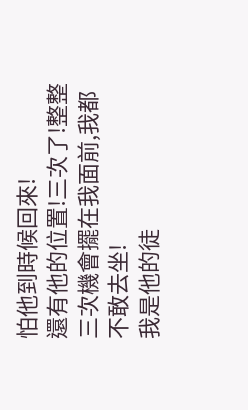怕他到時候回來!
還有他的位置!三次了!整整三次機會擺在我面前,我都不敢去坐!
我是他的徒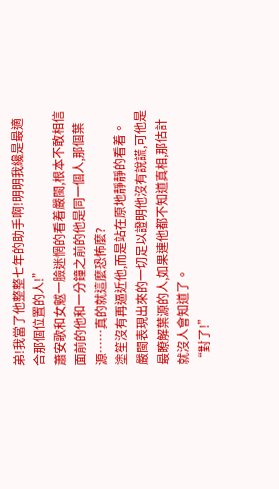弟!我當了他整整七年的助手啊!明明我纔是最適合那個位置的人!”
蕭安歌和女魃一臉迷惘的看着嚴閩,根本不敢相信面前的他和一分鐘之前的他是同一個人,那個葉源……真的就這麼恐怖麼?
塗笙沒有再逼近他,而是站在原地靜靜的看着。
嚴閩表現出來的一切足以證明他沒有說謊,可他是最瞭解葉源的人,如果連他都不知道真相,那估計就沒人會知道了。
“對了!”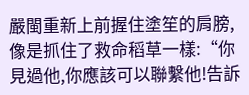嚴閩重新上前握住塗笙的肩膀,像是抓住了救命稻草一樣:“你見過他,你應該可以聯繫他!告訴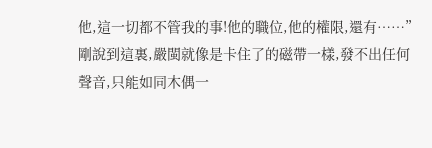他,這一切都不管我的事!他的職位,他的權限,還有……”
剛說到這裏,嚴閩就像是卡住了的磁帶一樣,發不出任何聲音,只能如同木偶一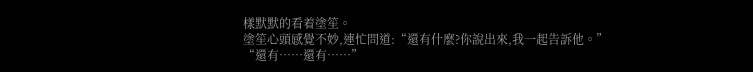樣默默的看着塗笙。
塗笙心頭感覺不妙,連忙問道:“還有什麼?你說出來,我一起告訴他。”
“還有……還有……”